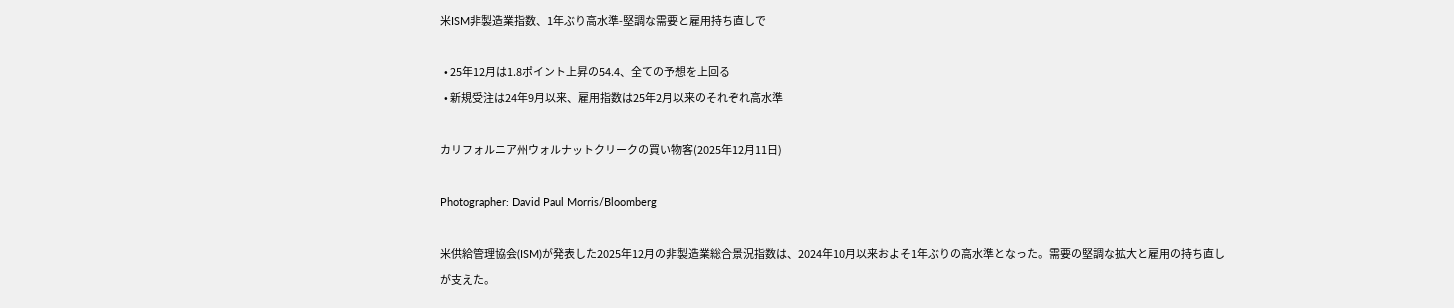米ISM非製造業指数、1年ぶり高水準-堅調な需要と雇用持ち直しで

  • 25年12月は1.8ポイント上昇の54.4、全ての予想を上回る
  • 新規受注は24年9月以来、雇用指数は25年2月以来のそれぞれ高水準

カリフォルニア州ウォルナットクリークの買い物客(2025年12月11日)

Photographer: David Paul Morris/Bloomberg

米供給管理協会(ISM)が発表した2025年12月の非製造業総合景況指数は、2024年10月以来およそ1年ぶりの高水準となった。需要の堅調な拡大と雇用の持ち直しが支えた。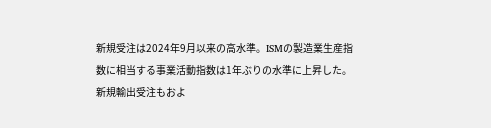新規受注は2024年9月以来の高水準。ISMの製造業生産指数に相当する事業活動指数は1年ぶりの水準に上昇した。新規輸出受注もおよ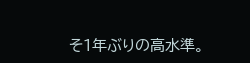そ1年ぶりの高水準。